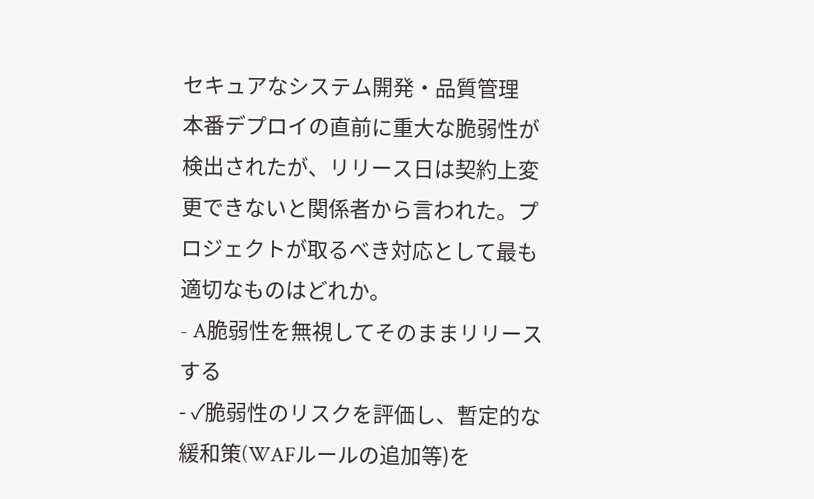セキュアなシステム開発・品質管理
本番デプロイの直前に重大な脆弱性が検出されたが、リリース日は契約上変更できないと関係者から言われた。プロジェクトが取るべき対応として最も適切なものはどれか。
- A脆弱性を無視してそのままリリースする
- ✓脆弱性のリスクを評価し、暫定的な緩和策(WAFルールの追加等)を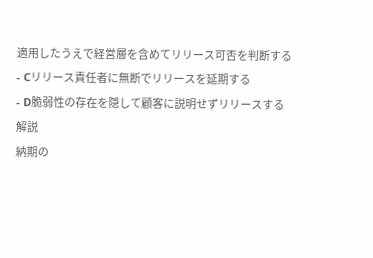適用したうえで経営層を含めてリリース可否を判断する
- Cリリース責任者に無断でリリースを延期する
- D脆弱性の存在を隠して顧客に説明せずリリースする
解説
納期の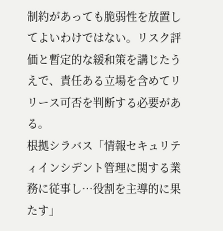制約があっても脆弱性を放置してよいわけではない。リスク評価と暫定的な緩和策を講じたうえで、責任ある立場を含めてリリース可否を判断する必要がある。
根拠シラバス「情報セキュリティインシデント管理に関する業務に従事し…役割を主導的に果たす」